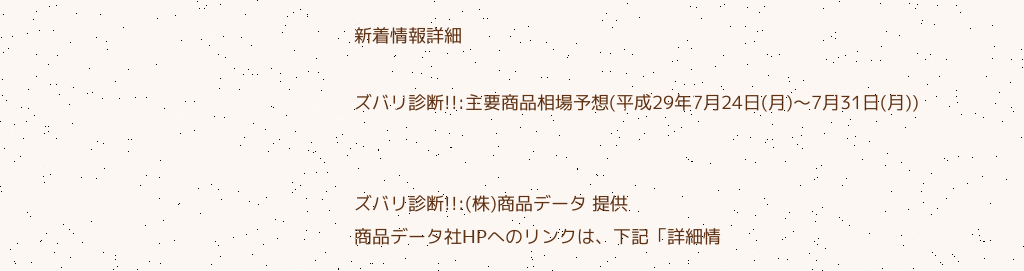新着情報詳細

ズバリ診断!!:主要商品相場予想(平成29年7月24日(月)〜7月31日(月))


ズバリ診断!!:(株)商品データ 提供
商品データ社HPへのリンクは、下記「詳細情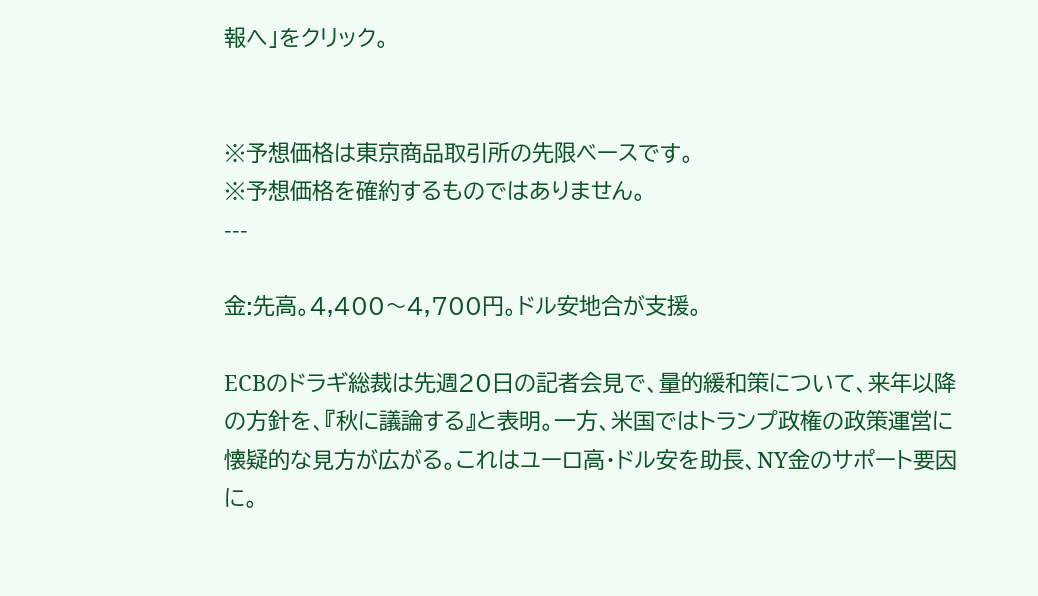報へ」をクリック。


※予想価格は東京商品取引所の先限ベースです。
※予想価格を確約するものではありません。
---

金:先高。4,400〜4,700円。ドル安地合が支援。

ECBのドラギ総裁は先週20日の記者会見で、量的緩和策について、来年以降の方針を、『秋に議論する』と表明。一方、米国ではトランプ政権の政策運営に懐疑的な見方が広がる。これはユーロ高・ドル安を助長、NY金のサポート要因に。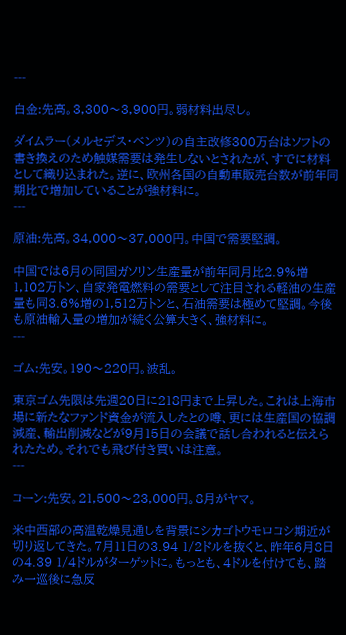---

白金:先高。3,300〜3,900円。弱材料出尽し。

ダイムラー(メルセデス・ベンツ)の自主改修300万台はソフトの書き換えのため触媒需要は発生しないとされたが、すでに材料として織り込まれた。逆に、欧州各国の自動車販売台数が前年同期比で増加していることが強材料に。
---

原油:先高。34,000〜37,000円。中国で需要堅調。

中国では6月の同国ガソリン生産量が前年同月比2.9%増1,102万トン、自家発電燃料の需要として注目される軽油の生産量も同3.6%増の1,512万トンと、石油需要は極めて堅調。今後も原油輸入量の増加が続く公算大きく、強材料に。
---

ゴム:先安。190〜220円。波乱。

東京ゴム先限は先週20日に218円まで上昇した。これは上海市場に新たなファンド資金が流入したとの噂、更には生産国の協調減産、輸出削減などが9月15日の会議で話し合われると伝えられたため。それでも飛び付き買いは注意。
---

コーン:先安。21,500〜23,000円。8月がヤマ。

米中西部の高温乾燥見通しを背景にシカゴトウモロコシ期近が切り返してきた。7月11日の3.94 1/2ドルを抜くと、昨年6月8日の4.39 1/4ドルがターゲットに。もっとも、4ドルを付けても、踏み一巡後に急反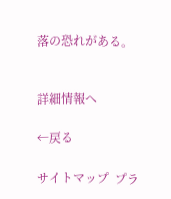落の恐れがある。


詳細情報へ

←戻る

サイトマップ  プラ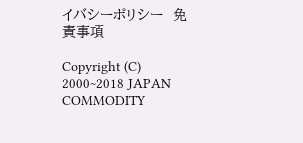イバシーポリシー  免責事項

Copyright (C) 2000~2018 JAPAN COMMODITY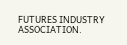FUTURES INDUSTRY ASSOCIATION.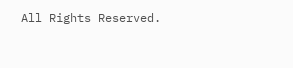All Rights Reserved.